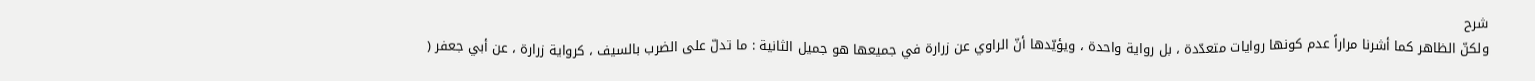شرح
ولكنّ الظاهر كما أشرنا مراراً عدم كونها روايات متعدّدة ، بل رواية واحدة ، ويؤيّدها أنّ الراوي عن زرارة في جميعها هو جميل الثانية : ما تدلّ على الضرب بالسيف ، كرواية زرارة ، عن أبي جعفر (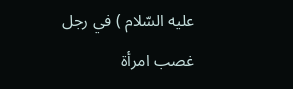عليه السّلام ) في رجل غصب امرأة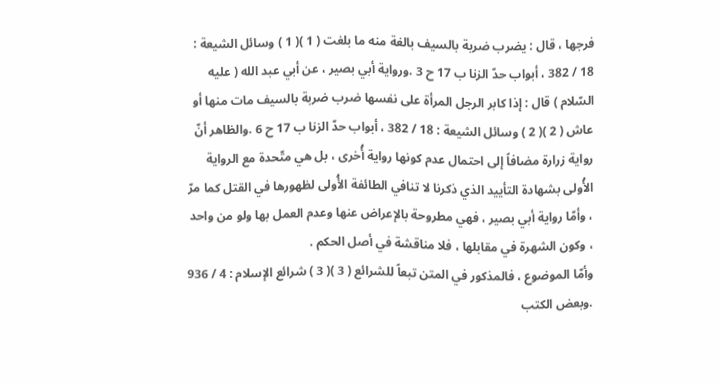فرجها ، قال : يضرب ضربة بالسيف بالغة منه ما بلغت ( 1 )( 1 ) وسائل الشيعة : 18 / 382 ، أبواب حدّ الزنا ب 17 ح 3 .ورواية أبي بصير ، عن أبي عبد الله ( عليه السّلام ) قال : إذا كابر الرجل المرأة على نفسها ضرب ضربة بالسيف مات منها أو عاش ( 2 )( 2 ) وسائل الشيعة : 18 / 382 ، أبواب حدّ الزنا ب 17 ح 6 .والظاهر أنّ رواية زرارة مضافاً إلى احتمال عدم كونها رواية أُخرى ، بل هي متّحدة مع الرواية الأُولى بشهادة التأييد الذي ذكرنا لا تنافي الطائفة الأُولى لظهورها في القتل كما مرّ ، وأمّا رواية أبي بصير ، فهي مطروحة بالإعراض عنها وعدم العمل بها ولو من واحد ، وكون الشهرة في مقابلها ، فلا مناقشة في أصل الحكم .
وأمّا الموضوع ، فالمذكور في المتن تبعاً للشرائع ( 3 )( 3 ) شرائع الإسلام : 4 / 936 .وبعض الكتب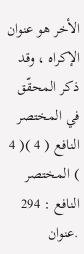الأخر هو عنوان الإكراه ، وقد ذكر المحقّق في المختصر النافع ( 4 )( 4 ) المختصر النافع : 294 .عنوان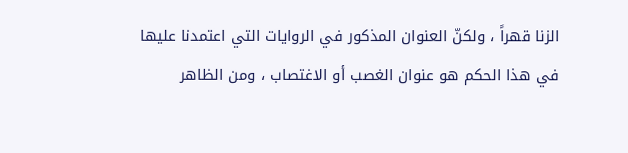الزنا قهراً ، ولكنّ العنوان المذكور في الروايات التي اعتمدنا عليها في هذا الحكم هو عنوان الغصب أو الاغتصاب ، ومن الظاهر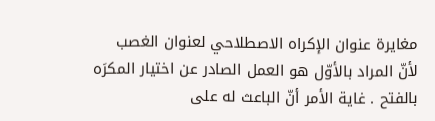مغايرة عنوان الإكراه الاصطلاحي لعنوان الغصب لأنّ المراد بالأوّل هو العمل الصادر عن اختيار المكرَه بالفتح . غاية الأمر أنّ الباعث له على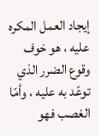إيجاد العمل المكره عليه ، هو خوف وقوع الضرر الذي توعّد به عليه ، وأمّا الغصب فهو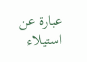عبارة عن استيلاء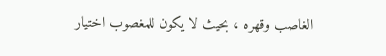الغاصب وقهره ، بحيث لا يكون للمغصوب اختيار